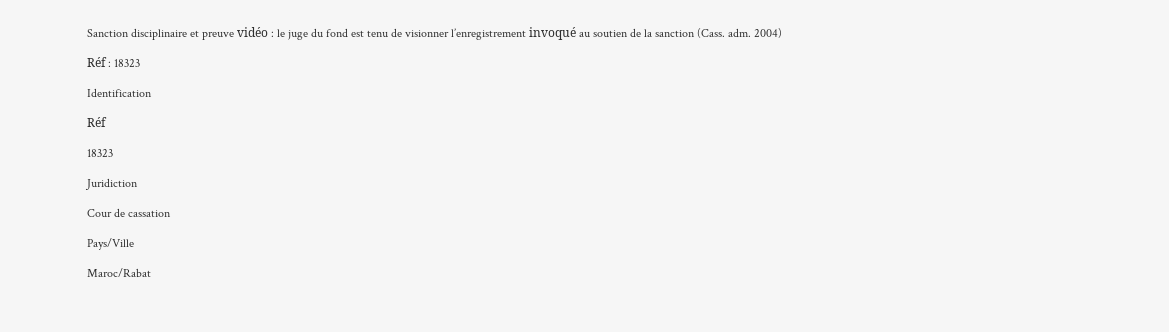Sanction disciplinaire et preuve vidéo : le juge du fond est tenu de visionner l’enregistrement invoqué au soutien de la sanction (Cass. adm. 2004)

Réf : 18323

Identification

Réf

18323

Juridiction

Cour de cassation

Pays/Ville

Maroc/Rabat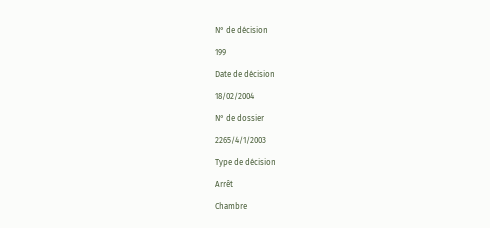N° de décision

199

Date de décision

18/02/2004

N° de dossier

2265/4/1/2003

Type de décision

Arrêt

Chambre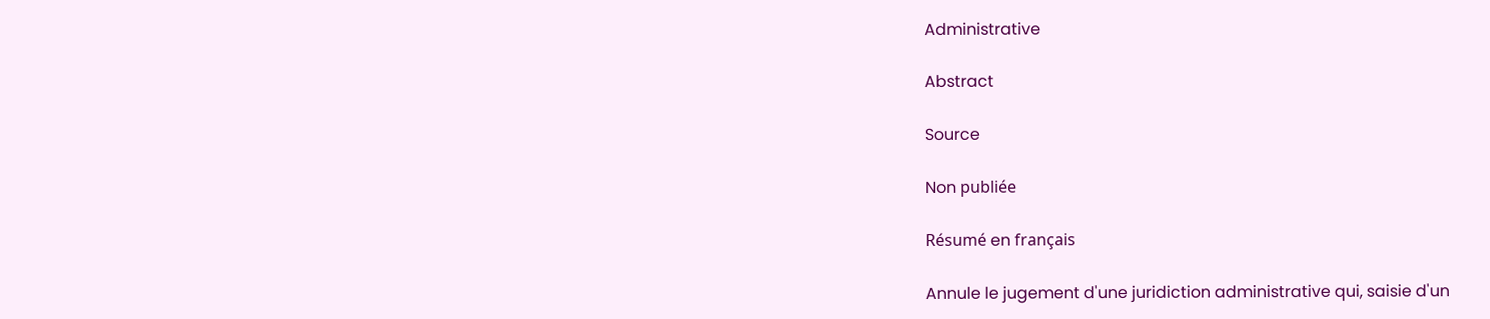Administrative

Abstract

Source

Non publiée

Résumé en français

Annule le jugement d'une juridiction administrative qui, saisie d'un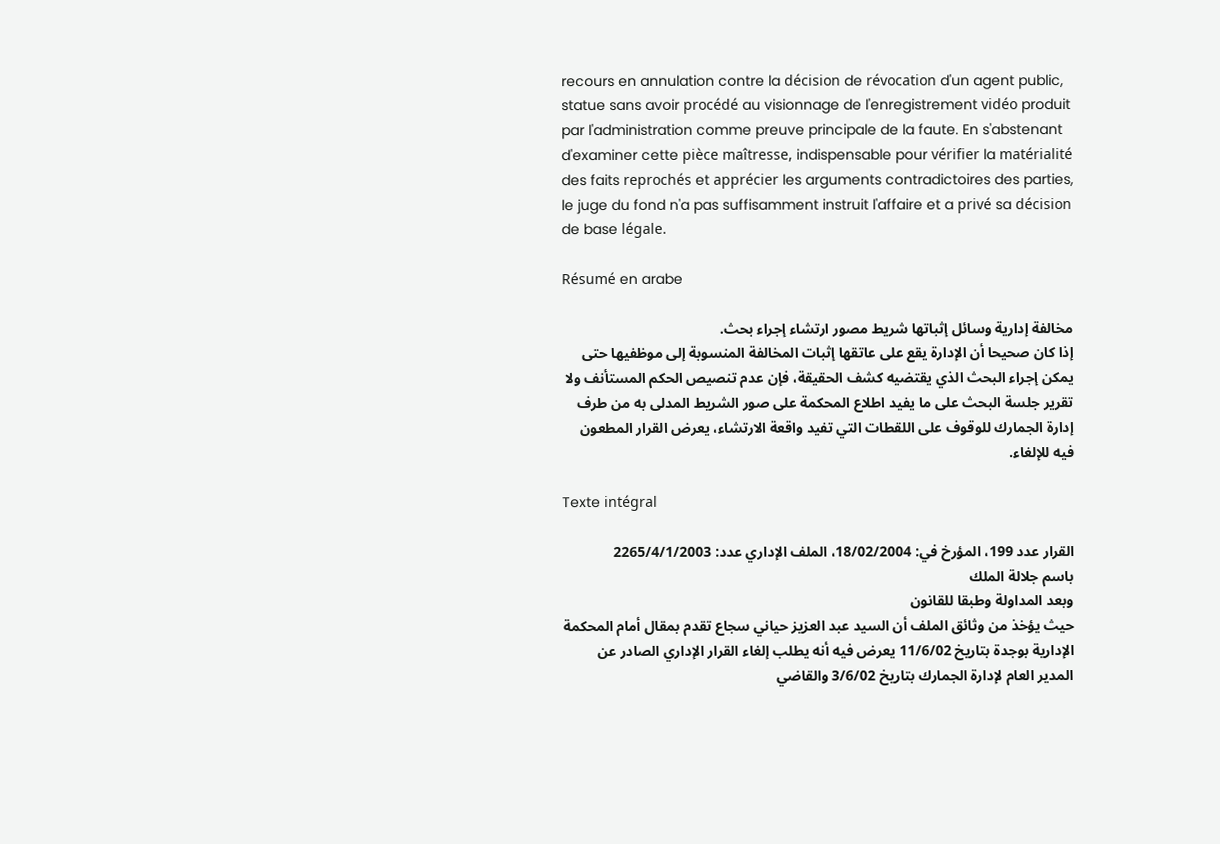recours en annulation contre la décision de révocation d'un agent public, statue sans avoir procédé au visionnage de l'enregistrement vidéo produit par l'administration comme preuve principale de la faute. En s'abstenant d'examiner cette pièce maîtresse, indispensable pour vérifier la matérialité des faits reprochés et apprécier les arguments contradictoires des parties, le juge du fond n'a pas suffisamment instruit l'affaire et a privé sa décision de base légale.

Résumé en arabe

مخالفة إدارية وسائل إثباتها شريط مصور ارتشاء إجراء بحث.
إذا كان صحيحا أن الإدارة يقع على عاتقها إثبات المخالفة المنسوبة إلى موظفيها حتى يمكن إجراء البحث الذي يقتضيه كشف الحقيقة، فإن عدم تنصيص الحكم المستأنف ولا تقرير جلسة البحث على ما يفيد اطلاع المحكمة على صور الشريط المدلى به من طرف إدارة الجمارك للوقوف على اللقطات التي تفيد واقعة الارتشاء، يعرض القرار المطعون فيه للإلغاء.

Texte intégral

القرار عدد 199، المؤرخ في: 18/02/2004، الملف الإداري عدد: 2265/4/1/2003
باسم جلالة الملك
وبعد المداولة وطبقا للقانون
حيث يؤخذ من وثائق الملف أن السيد عبد العزيز حياني سجاع تقدم بمقال أمام المحكمة الإدارية بوجدة بتاريخ 11/6/02 يعرض فيه أنه يطلب إلغاء القرار الإداري الصادر عن المدير العام لإدارة الجمارك بتاريخ 3/6/02 والقاضي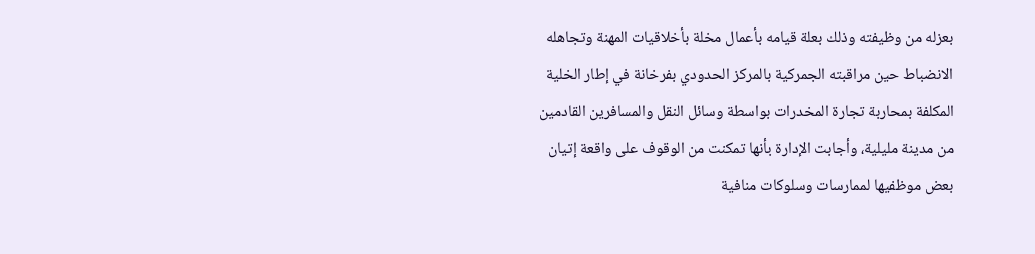بعزله من وظيفته وذلك بعلة قيامه بأعمال مخلة بأخلاقيات المهنة وتجاهله الانضباط حين مراقبته الجمركية بالمركز الحدودي بفرخانة في إطار الخلية المكلفة بمحاربة تجارة المخدرات بواسطة وسائل النقل والمسافرين القادمين من مدينة مليلية، وأجابت الإدارة بأنها تمكنت من الوقوف على واقعة إتيان بعض موظفيها لممارسات وسلوكات منافية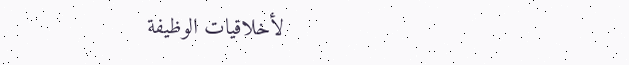لأخلاقيات الوظيفة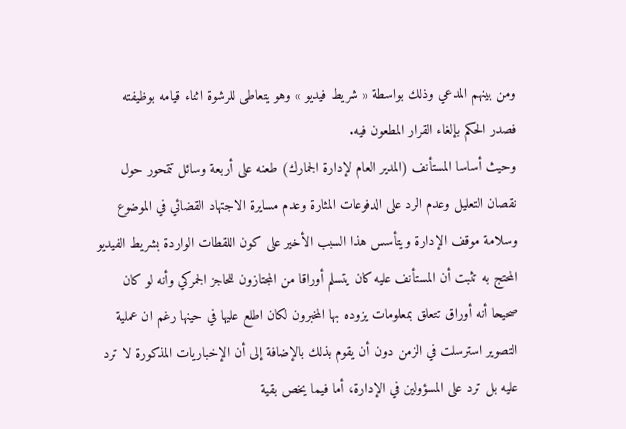ومن بينهم المدعي وذلك بواسطة « شريط فيديو » وهو يتعاطى للرشوة اثناء قيامه بوظيفته فصدر الحكم بإلغاء القرار المطعون فيه.
وحيث أساسا المستأنف (المدير العام لإدارة الجمارك) طعنه على أربعة وسائل تتمحور حول نقصان التعليل وعدم الرد على الدفوعات المثارة وعدم مسايرة الاجتهاد القضائي في الموضوع وسلامة موقف الإدارة ويتأسس هذا السبب الأخير على كون اللقطات الواردة بشريط الفيديو المحتج به تثبت أن المستأنف عليه كان يتسلم أوراقا من المجتازون للحاجز الجمركي وأنه لو كان صحيحا أنه أوراق تتعلق بمعلومات يزوده بها المخبرون لكان اطلع عليها في حينها رغم ان عملية التصوير استرسلت في الزمن دون أن يقوم بذلك بالإضافة إلى أن الإخباريات المذكورة لا ترد عليه بل ترد على المسؤولين في الإدارة، أما فيما يخص بقية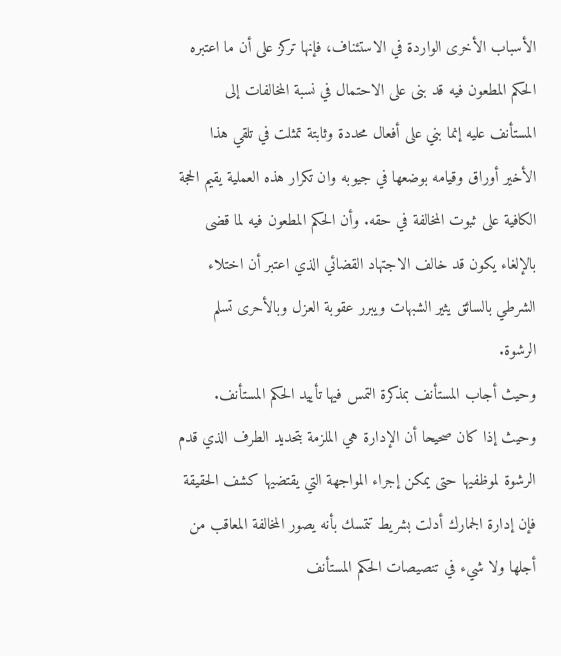الأسباب الأخرى الواردة في الاستئناف، فإنها تركز على أن ما اعتبره الحكم المطعون فيه قد بنى على الاحتمال في نسبة المخالفات إلى المستأنف عليه إنما بني على أفعال محددة وثابتة تمثلت في تلقي هذا الأخير أوراق وقيامه بوضعها في جيوبه وان تكرار هذه العملية يقيم الحجة الكافية على ثبوت المخالفة في حقه. وأن الحكم المطعون فيه لما قضى بالإلغاء يكون قد خالف الاجتهاد القضائي الذي اعتبر أن اختلاء الشرطي بالسائق يثير الشبهات ويبرر عقوبة العزل وبالأحرى تسلم الرشوة.
وحيث أجاب المستأنف بمذكرة التمس فيها تأييد الحكم المستأنف.
وحيث إذا كان صحيحا أن الإدارة هي الملزمة بتحديد الطرف الذي قدم الرشوة لموظفيها حتى يمكن إجراء المواجهة التي يقتضيها كشف الحقيقة فإن إدارة الجمارك أدلت بشريط تتمسك بأنه يصور المخالفة المعاقب من أجلها ولا شيء في تنصيصات الحكم المستأنف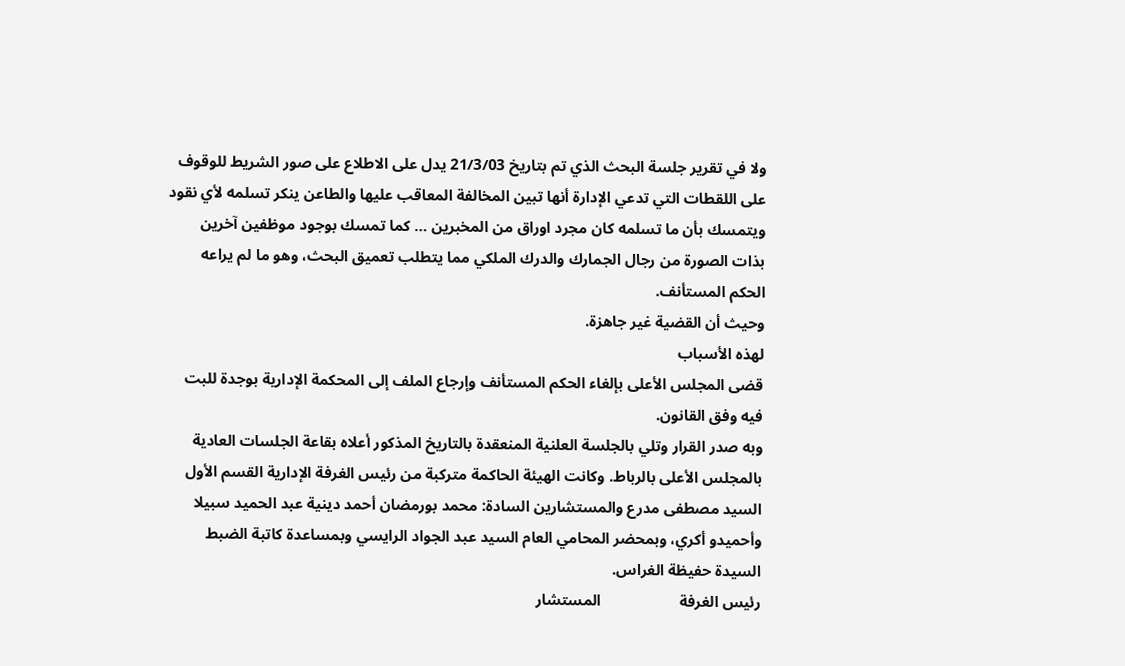ولا في تقرير جلسة البحث الذي تم بتاريخ 21/3/03 يدل على الاطلاع على صور الشريط للوقوف على اللقطات التي تدعي الإدارة أنها تبين المخالفة المعاقب عليها والطاعن ينكر تسلمه لأي نقود ويتمسك بأن ما تسلمه كان مجرد اوراق من المخبرين … كما تمسك بوجود موظفين آخرين بذات الصورة من رجال الجمارك والدرك الملكي مما يتطلب تعميق البحث، وهو ما لم يراعه الحكم المستأنف.
وحيث أن القضية غير جاهزة.
لهذه الأسباب
قضى المجلس الأعلى بإلغاء الحكم المستأنف وإرجاع الملف إلى المحكمة الإدارية بوجدة للبت فيه وفق القانون.
وبه صدر القرار وتلي بالجلسة العلنية المنعقدة بالتاريخ المذكور أعلاه بقاعة الجلسات العادية بالمجلس الأعلى بالرباط. وكانت الهيئة الحاكمة متركبة من رئيس الغرفة الإدارية القسم الأول السيد مصطفى مدرع والمستشارين السادة: محمد بورمضان أحمد دينية عبد الحميد سبيلا وأحميدو أكري، وبمحضر المحامي العام السيد عبد الجواد الرايسي وبمساعدة كاتبة الضبط السيدة حفيظة الغراس.
رئيس الغرفة                    المستشار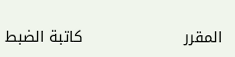المقرر                    كاتبة الضبط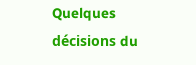Quelques décisions du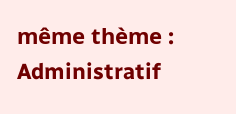même thème : Administratif